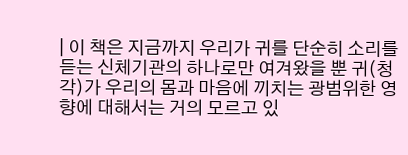| 이 책은 지금까지 우리가 귀를 단순히 소리를 듣는 신체기관의 하나로만 여겨왔을 뿐 귀(청각)가 우리의 몸과 마음에 끼치는 광범위한 영향에 대해서는 거의 모르고 있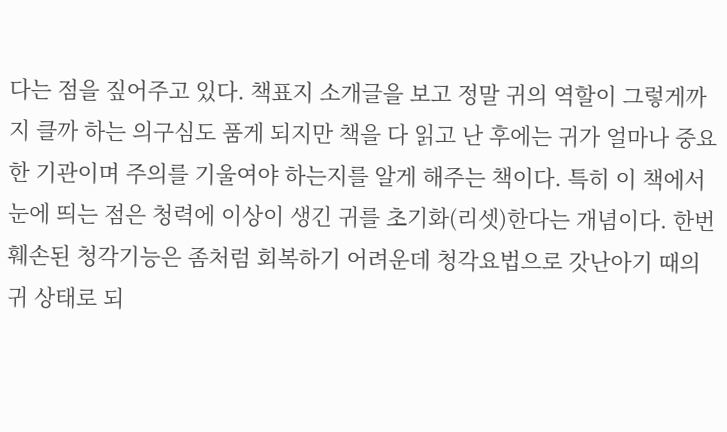다는 점을 짚어주고 있다. 책표지 소개글을 보고 정말 귀의 역할이 그렇게까지 클까 하는 의구심도 품게 되지만 책을 다 읽고 난 후에는 귀가 얼마나 중요한 기관이며 주의를 기울여야 하는지를 알게 해주는 책이다. 특히 이 책에서 눈에 띄는 점은 청력에 이상이 생긴 귀를 초기화(리셋)한다는 개념이다. 한번 훼손된 청각기능은 좀처럼 회복하기 어려운데 청각요법으로 갓난아기 때의 귀 상태로 되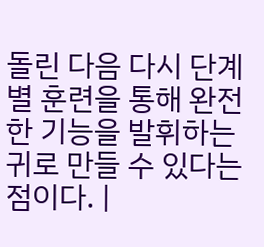돌린 다음 다시 단계별 훈련을 통해 완전한 기능을 발휘하는 귀로 만들 수 있다는 점이다. |